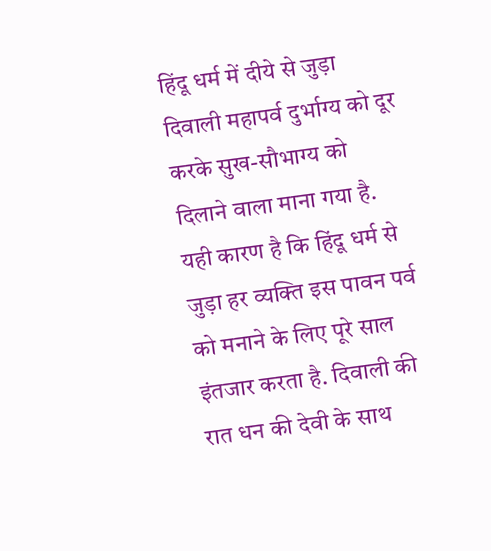हिंदू धर्म में दीये से जुड़ा दिवाली महापर्व दुर्भाग्य को दूर करके सुख-सौभाग्य को दिलाने वाला माना गया है. यही कारण है कि हिंदू धर्म से जुड़ा हर व्यक्ति इस पावन पर्व को मनाने के लिए पूरे साल इंतजार करता है. दिवाली की रात धन की देवी के साथ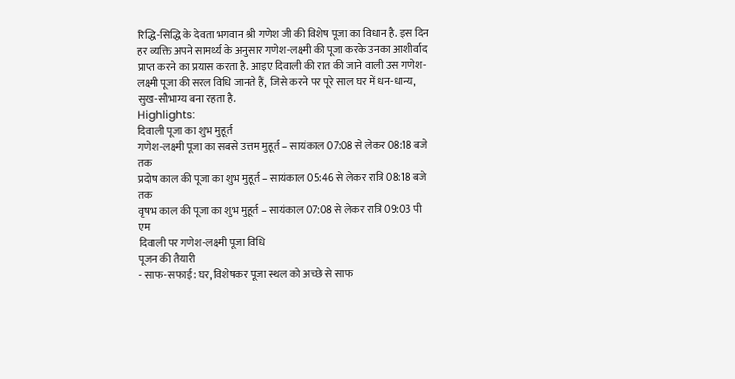रिद्धि-सिद्धि के देवता भगवान श्री गणेश जी की विशेष पूजा का विधान है. इस दिन हर व्यक्ति अपने सामर्थ्य के अनुसार गणेश-लक्ष्मी की पूजा करके उनका आशीर्वाद प्राप्त करने का प्रयास करता है. आइए दिवाली की रात की जाने वाली उस गणेश-लक्ष्मी पूजा की सरल विधि जानते हैं, जिसे करने पर पूरे साल घर में धन-धान्य, सुख-सौभाग्य बना रहता है.
Highlights:
दिवाली पूजा का शुभ मुहूर्त
गणेश-लक्ष्मी पूजा का सबसे उत्तम मुहूर्त – सायंकाल 07:08 से लेकर 08:18 बजे तक
प्रदोष काल की पूजा का शुभ मुहूर्त – सायंकाल 05:46 से लेकर रात्रि 08:18 बजे तक
वृषभ काल की पूजा का शुभ मुहूर्त – सायंकाल 07:08 से लेकर रात्रि 09:03 पी एम
दिवाली पर गणेश-लक्ष्मी पूजा विधि
पूजन की तैयारी
- साफ-सफाई: घर, विशेषकर पूजा स्थल को अच्छे से साफ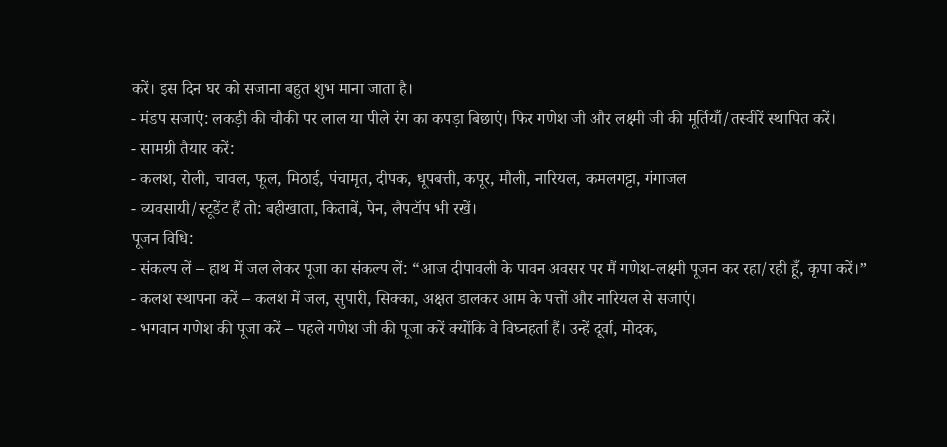करें। इस दिन घर को सजाना बहुत शुभ माना जाता है।
- मंडप सजाएं: लकड़ी की चौकी पर लाल या पीले रंग का कपड़ा बिछाएं। फिर गणेश जी और लक्ष्मी जी की मूर्तियाँ/तस्वीरें स्थापित करें।
- सामग्री तैयार करें:
- कलश, रोली, चावल, फूल, मिठाई, पंचामृत, दीपक, धूपबत्ती, कपूर, मौली, नारियल, कमलगट्टा, गंगाजल
- व्यवसायी/स्टूडेंट हैं तो: बहीखाता, किताबें, पेन, लैपटॉप भी रखें।
पूजन विधि:
- संकल्प लें – हाथ में जल लेकर पूजा का संकल्प लें: “आज दीपावली के पावन अवसर पर मैं गणेश-लक्ष्मी पूजन कर रहा/रही हूँ, कृपा करें।”
- कलश स्थापना करें – कलश में जल, सुपारी, सिक्का, अक्षत डालकर आम के पत्तों और नारियल से सजाएं।
- भगवान गणेश की पूजा करें – पहले गणेश जी की पूजा करें क्योंकि वे विघ्नहर्ता हैं। उन्हें दूर्वा, मोदक,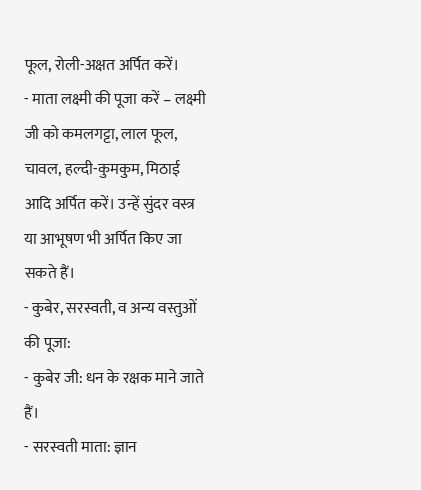फूल, रोली-अक्षत अर्पित करें।
- माता लक्ष्मी की पूजा करें – लक्ष्मी जी को कमलगट्टा, लाल फूल, चावल, हल्दी-कुमकुम, मिठाई आदि अर्पित करें। उन्हें सुंदर वस्त्र या आभूषण भी अर्पित किए जा सकते हैं।
- कुबेर, सरस्वती, व अन्य वस्तुओं की पूजा:
- कुबेर जी: धन के रक्षक माने जाते हैं।
- सरस्वती माता: ज्ञान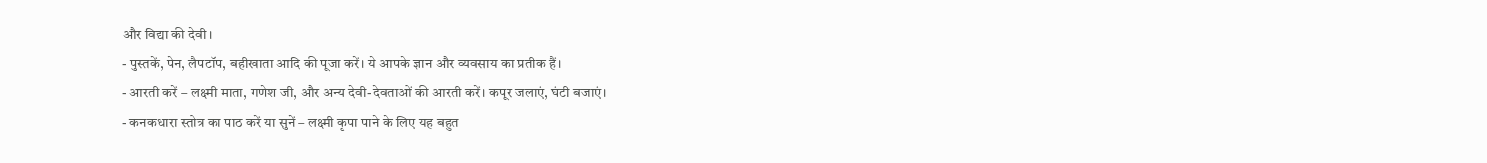और विद्या की देवी।
- पुस्तकें, पेन, लैपटॉप, बहीखाता आदि की पूजा करें। ये आपके ज्ञान और व्यवसाय का प्रतीक हैं।
- आरती करें – लक्ष्मी माता, गणेश जी, और अन्य देवी-देवताओं की आरती करें। कपूर जलाएं, घंटी बजाएं।
- कनकधारा स्तोत्र का पाठ करें या सुनें – लक्ष्मी कृपा पाने के लिए यह बहुत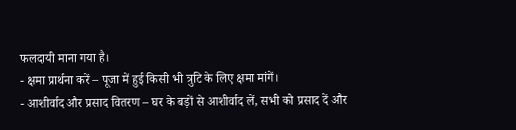फलदायी माना गया है।
- क्षमा प्रार्थना करें – पूजा में हुई किसी भी त्रुटि के लिए क्षमा मांगें।
- आशीर्वाद और प्रसाद वितरण – घर के बड़ों से आशीर्वाद लें, सभी को प्रसाद दें और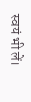स्वयं भी लें।